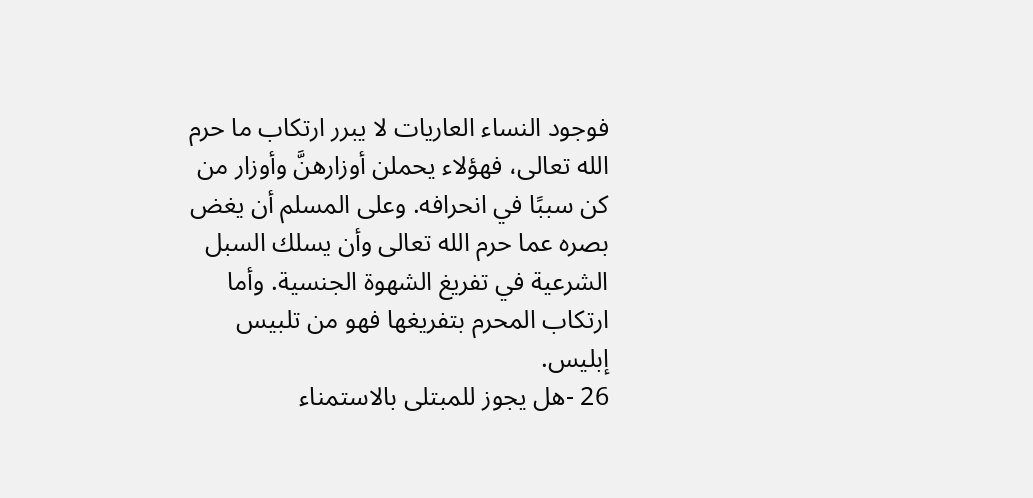فوجود النساء العاريات لا يبرر ارتكاب ما حرم الله تعالى، فهؤلاء يحملن أوزارهنَّ وأوزار من كن سببًا في انحرافه. وعلى المسلم أن يغض بصره عما حرم الله تعالى وأن يسلك السبل الشرعية في تفريغ الشهوة الجنسية. وأما ارتكاب المحرم بتفريغها فهو من تلبيس إبليس.
26 -هل يجوز للمبتلى بالاستمناء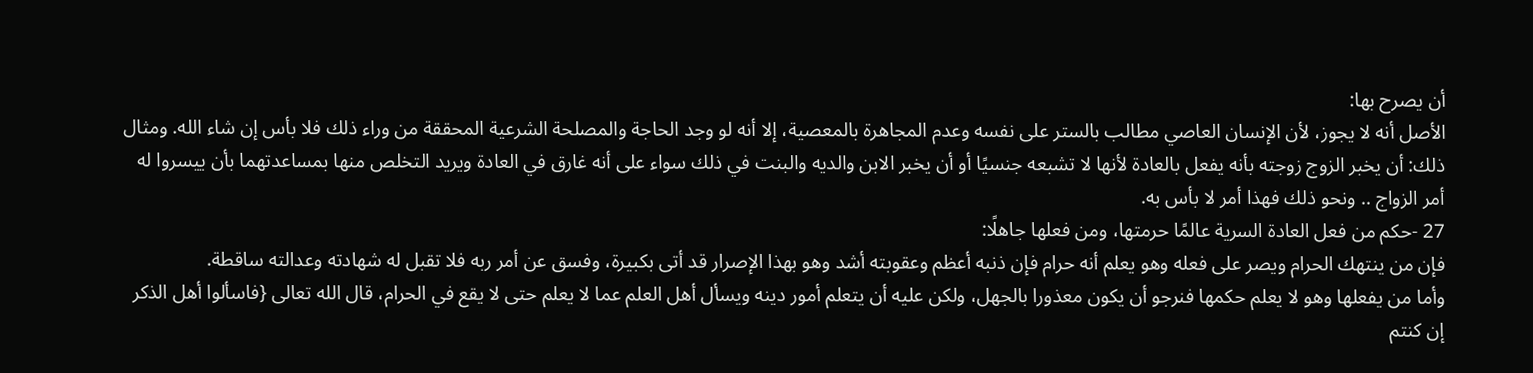أن يصرح بها:
الأصل أنه لا يجوز، لأن الإنسان العاصي مطالب بالستر على نفسه وعدم المجاهرة بالمعصية، إلا أنه لو وجد الحاجة والمصلحة الشرعية المحققة من وراء ذلك فلا بأس إن شاء الله. ومثال ذلك: أن يخبر الزوج زوجته بأنه يفعل بالعادة لأنها لا تشبعه جنسيًا أو أن يخبر الابن والديه والبنت في ذلك سواء على أنه غارق في العادة ويريد التخلص منها بمساعدتهما بأن ييسروا له أمر الزواج .. ونحو ذلك فهذا أمر لا بأس به.
27 -حكم من فعل العادة السرية عالمًا حرمتها، ومن فعلها جاهلًا:
فإن من ينتهك الحرام ويصر على فعله وهو يعلم أنه حرام فإن ذنبه أعظم وعقوبته أشد وهو بهذا الإصرار قد أتى بكبيرة، وفسق عن أمر ربه فلا تقبل له شهادته وعدالته ساقطة.
وأما من يفعلها وهو لا يعلم حكمها فنرجو أن يكون معذورا بالجهل، ولكن عليه أن يتعلم أمور دينه ويسأل أهل العلم عما لا يعلم حتى لا يقع في الحرام، قال الله تعالى {فاسألوا أهل الذكر إن كنتم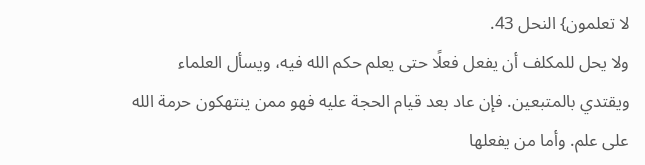لا تعلمون} النحل 43.
ولا يحل للمكلف أن يفعل فعلًا حتى يعلم حكم الله فيه، ويسأل العلماء ويقتدي بالمتبعين. فإن عاد بعد قيام الحجة عليه فهو ممن ينتهكون حرمة الله على علم. وأما من يفعلها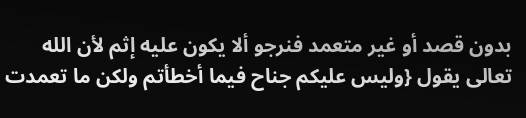بدون قصد أو غير متعمد فنرجو ألا يكون عليه إثم لأن الله تعالى يقول {وليس عليكم جناح فيما أخطأتم ولكن ما تعمدت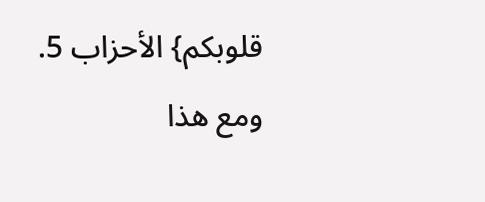قلوبكم} الأحزاب 5. ومع هذا